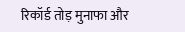रिकॉर्ड तोड़ मुनाफा और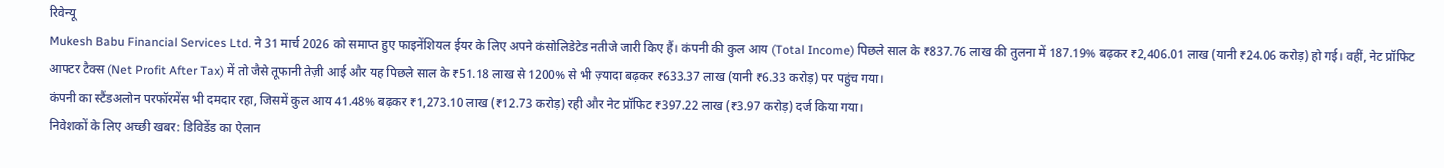रिवेन्यू
Mukesh Babu Financial Services Ltd. ने 31 मार्च 2026 को समाप्त हुए फाइनेंशियल ईयर के लिए अपने कंसोलिडेटेड नतीजे जारी किए हैं। कंपनी की कुल आय (Total Income) पिछले साल के ₹837.76 लाख की तुलना में 187.19% बढ़कर ₹2,406.01 लाख (यानी ₹24.06 करोड़) हो गई। वहीं, नेट प्रॉफिट आफ्टर टैक्स (Net Profit After Tax) में तो जैसे तूफानी तेज़ी आई और यह पिछले साल के ₹51.18 लाख से 1200% से भी ज़्यादा बढ़कर ₹633.37 लाख (यानी ₹6.33 करोड़) पर पहुंच गया।
कंपनी का स्टैंडअलोन परफॉरमेंस भी दमदार रहा, जिसमें कुल आय 41.48% बढ़कर ₹1,273.10 लाख (₹12.73 करोड़) रही और नेट प्रॉफिट ₹397.22 लाख (₹3.97 करोड़) दर्ज किया गया।
निवेशकों के लिए अच्छी खबर: डिविडेंड का ऐलान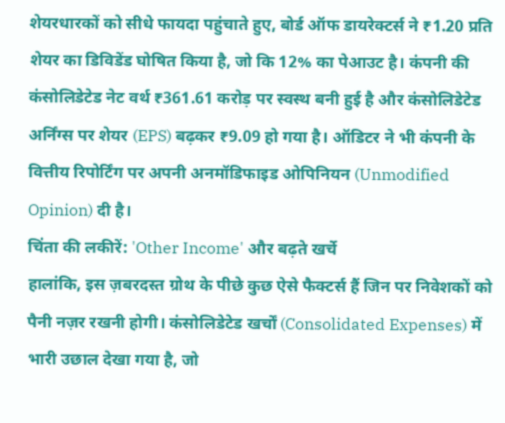शेयरधारकों को सीधे फायदा पहुंचाते हुए, बोर्ड ऑफ डायरेक्टर्स ने ₹1.20 प्रति शेयर का डिविडेंड घोषित किया है, जो कि 12% का पेआउट है। कंपनी की कंसोलिडेटेड नेट वर्थ ₹361.61 करोड़ पर स्वस्थ बनी हुई है और कंसोलिडेटेड अर्निंग्स पर शेयर (EPS) बढ़कर ₹9.09 हो गया है। ऑडिटर ने भी कंपनी के वित्तीय रिपोर्टिंग पर अपनी अनमॉडिफाइड ओपिनियन (Unmodified Opinion) दी है।
चिंता की लकीरें: 'Other Income' और बढ़ते खर्चे
हालांकि, इस ज़बरदस्त ग्रोथ के पीछे कुछ ऐसे फैक्टर्स हैं जिन पर निवेशकों को पैनी नज़र रखनी होगी। कंसोलिडेटेड खर्चों (Consolidated Expenses) में भारी उछाल देखा गया है, जो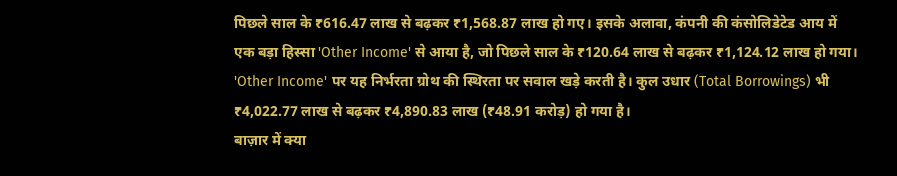पिछले साल के ₹616.47 लाख से बढ़कर ₹1,568.87 लाख हो गए। इसके अलावा, कंपनी की कंसोलिडेटेड आय में एक बड़ा हिस्सा 'Other Income' से आया है, जो पिछले साल के ₹120.64 लाख से बढ़कर ₹1,124.12 लाख हो गया। 'Other Income' पर यह निर्भरता ग्रोथ की स्थिरता पर सवाल खड़े करती है। कुल उधार (Total Borrowings) भी ₹4,022.77 लाख से बढ़कर ₹4,890.83 लाख (₹48.91 करोड़) हो गया है।
बाज़ार में क्या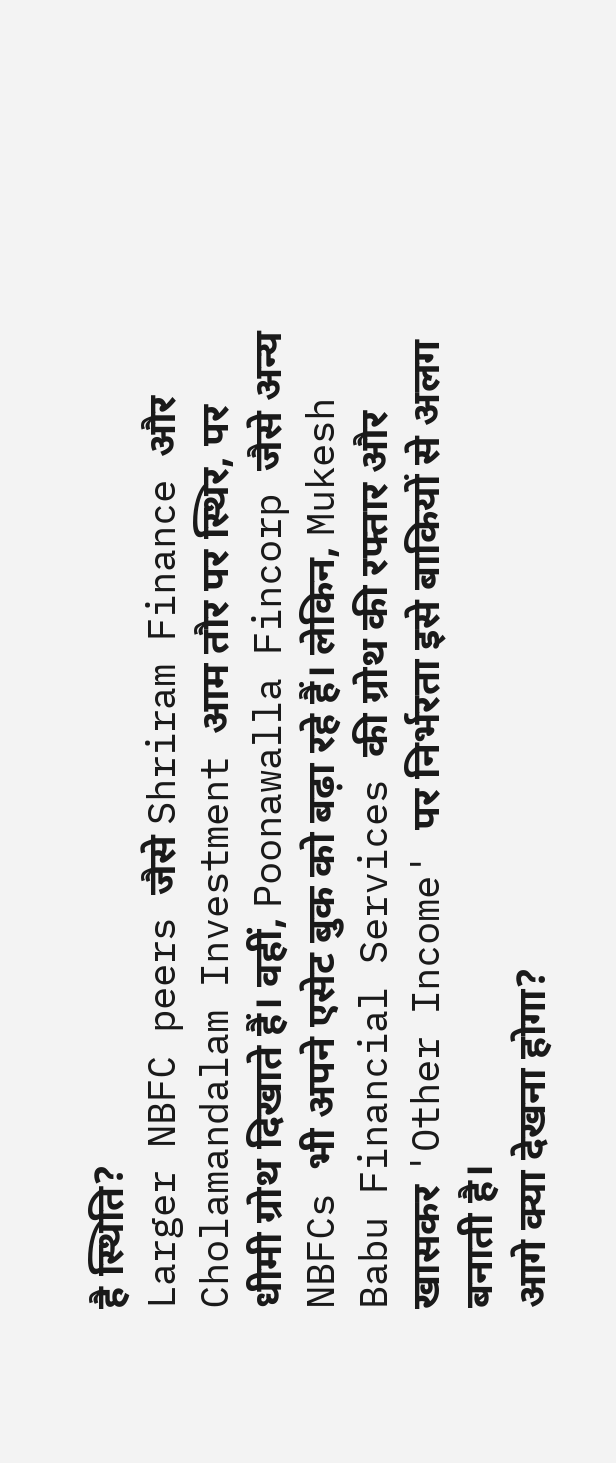है स्थिति?
Larger NBFC peers जैसे Shriram Finance और Cholamandalam Investment आम तौर पर स्थिर, पर धीमी ग्रोथ दिखाते हैं। वहीं, Poonawalla Fincorp जैसे अन्य NBFCs भी अपने एसेट बुक को बढ़ा रहे हैं। लेकिन, Mukesh Babu Financial Services की ग्रोथ की रफ्तार और खासकर 'Other Income' पर निर्भरता इसे बाकियों से अलग बनाती है।
आगे क्या देखना होगा?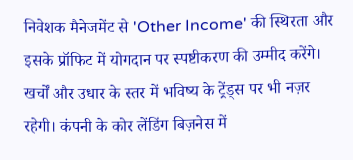निवेशक मैनेजमेंट से 'Other Income' की स्थिरता और इसके प्रॉफिट में योगदान पर स्पष्टीकरण की उम्मीद करेंगे। खर्चों और उधार के स्तर में भविष्य के ट्रेंड्स पर भी नज़र रहेगी। कंपनी के कोर लेंडिंग बिज़नेस में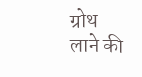ग्रोथ लाने की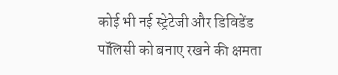कोई भी नई स्ट्रेटेजी और डिविडेंड पॉलिसी को बनाए रखने की क्षमता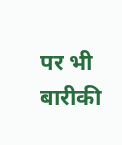पर भी बारीकी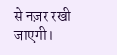से नज़र रखी जाएगी।